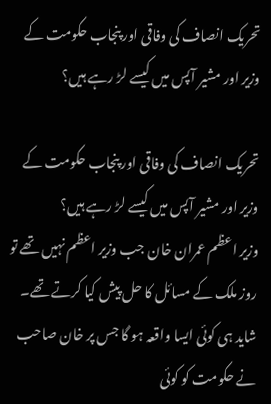تحریک انصاف کی وفاقی اور پنجاب حکومت کے وزیر اور مشیر آپس میں کیسے لڑ رہے ہیں؟

تحریک انصاف کی وفاقی اور پنجاب حکومت کے وزیر اور مشیر آپس میں کیسے لڑ رہے ہیں؟
وزیر اعظم عمران خان جب وزیر اعظم نہیں تھے تو روز ملک کے مسائل کا حل پیش کیا کرتے تھے۔ شاید ہی کوئی ایسا واقعہ ہو گا جس پر خان صاحب نے حکومت کو کوئی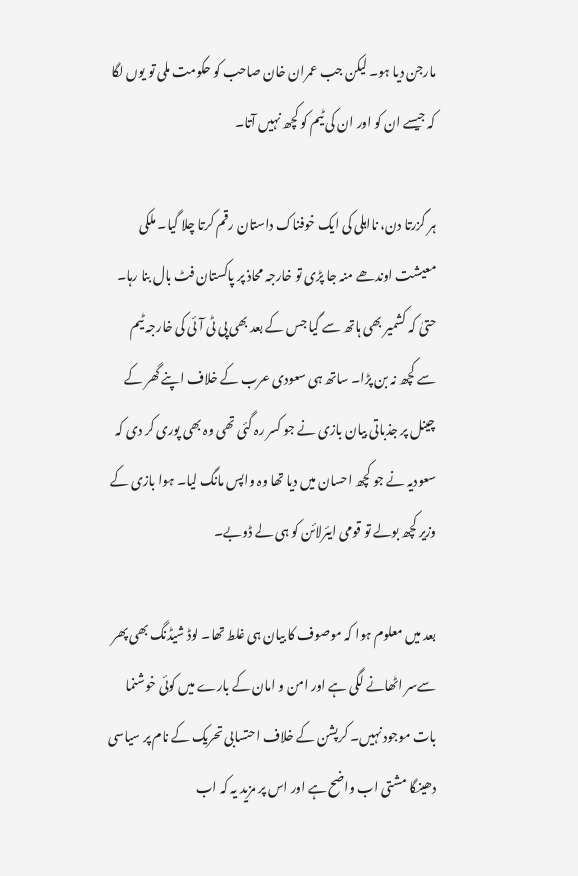مارجن دیا ہو۔ لیکن جب عمران خان صاحب کو حکومت ملی تو یوں لگا کہ جیسے ان کو اور ان کی ٹیم کو کچھ نہیں آتا۔

ہر گزرتا دن، نااہلی کی ایک خوفناک داستان رقم کرتا چلا گیا۔ ملکی معیشت اوندھے منہ جا پڑی تو خارجہ محاذ پر پاکستان فٹ بال بنا رہا۔ حتیٰ کہ کشمیر بھی ہاتھ سے گیا جس کے بعد بھی پی ٹی آئی کی خارجہ ٹیم سے کچھ نہ بن پڑا۔ ساتھ ہی سعودی عرب کے خلاف اپنے گھر کے چینل پر جذباتی بیان بازی نے جو کسر رہ گئی تھی وہ بھی پوری کر دی کہ سعودیہ نے جو کچھ احسان میں دیا تھا وہ واپس مانگ لیا۔ ہوا بازی کے وزیر کچھ بولے تو قومی ایئرلائن کو ہی لے ڈوبے۔

بعد میں معلوم ہوا کہ موصوف کا بیان ہی غلط تھا۔ لوڈ شیڈنگ بھی پھر سےسر اٹھانے لگی ہے اور امن و امان کے بارے میں کوئی خوشنما بات موجود نہیں۔ کرپشن کے خلاف احتسابی تحریک کے نام پر سیاسی دھینگا مشتی اب واضح ہے اور اس پر مزید یہ کہ اب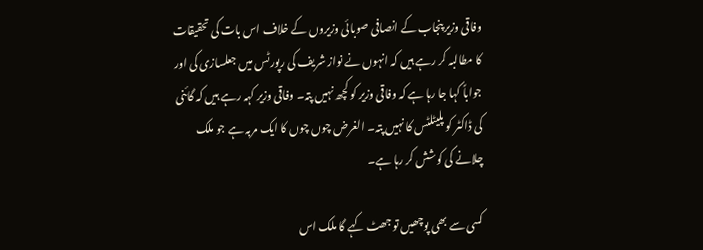وفاقی وزیر پنجاب کے انصافی صوبائی وزیروں کے خلاف اس بات کی تحقیقات کا مطالبہ کر رہے ہیں کہ انہوں نے نواز شریف کی رپورٹس میں جعلسازی کی اور جواباً کہا جا رہا ہے کہ وفاقی وزیر کو کچھ نہیں پتہ۔ وفاقی وزیر کہہ رہے ہیں کہ گائنی کی ڈاکٹر کو پلیٹلٹس کا نہیں پتہ۔ الغرض چوں چوں کا ایک مربہ ہے جو ملک چلانے کی کوشش کر رہا ہے۔

کسی سے بھی پوچھیں تو جھٹ کہے گا ملک اس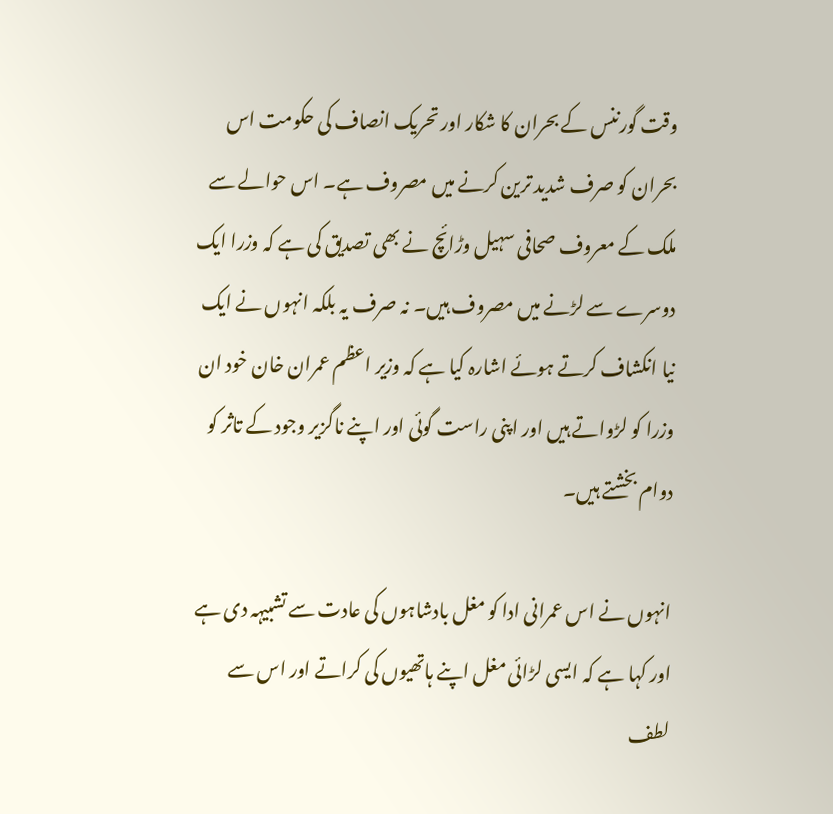وقت گورننس کے بحران کا شکار اور تحریک انصاف کی حکومت اس بحران کو صرف شدید ترین کرنے میں مصروف ہے۔ اس حوالے سے ملک کے معروف صحافی سہیل وڑائچ نے بھی تصدیق کی ہے کہ وزرا ایک دوسرے سے لڑنے میں مصروف ہیں۔ نہ صرف یہ بلکہ انہوں نے ایک نیا انکشاف کرتے ہوئے اشارہ کیا ہے کہ وزیر اعظم عمران خان خود ان وزرا کو لڑواتے ہیں اور اپنی راست گوئی اور اپنے ناگزیر وجود کے تاثر کو دوام بخشتے ہیں۔

انہوں نے اس عمرانی ادا کو مغل بادشاہوں کی عادت سے تشبیہہ دی ہے اور کہا ہے کہ ایسی لڑائی مغل اپنے ہاتھیوں کی کراتے اور اس سے لطف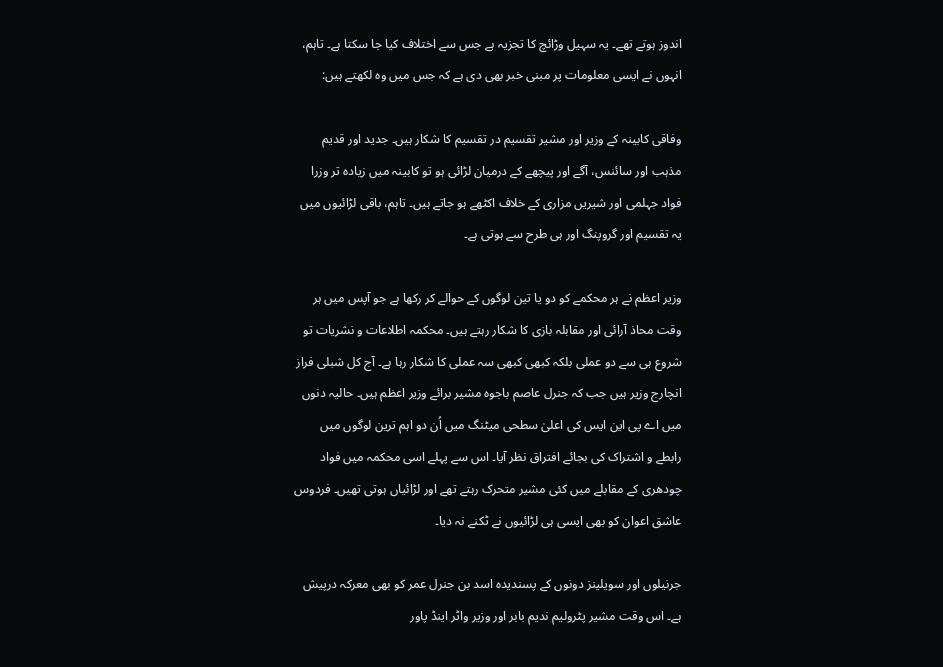اندوز ہوتے تھے۔ یہ سہیل وڑائچ کا تجزیہ ہے جس سے اختلاف کیا جا سکتا ہے۔ تاہم، انہوں نے ایسی معلومات پر مبنی خبر بھی دی ہے کہ جس میں وہ لکھتے ہیں:

وفاقی کابینہ کے وزیر اور مشیر تقسیم در تقسیم کا شکار ہیں۔ جدید اور قدیم مذہب اور سائنس، آگے اور پیچھے کے درمیان لڑائی ہو تو کابینہ میں زیادہ تر وزرا فواد جہلمی اور شیریں مزاری کے خلاف اکٹھے ہو جاتے ہیں۔ تاہم، باقی لڑائیوں میں یہ تقسیم اور گروپنگ اور ہی طرح سے ہوتی ہے۔

وزیر اعظم نے ہر محکمے کو دو یا تین لوگوں کے حوالے کر رکھا ہے جو آپس میں ہر وقت محاذ آرائی اور مقابلہ بازی کا شکار رہتے ہیں۔ محکمہ اطلاعات و نشریات تو شروع ہی سے دو عملی بلکہ کبھی کبھی سہ عملی کا شکار رہا ہے۔ آج کل شبلی فراز انچارج وزیر ہیں جب کہ جنرل عاصم باجوہ مشیر برائے وزیر اعظم ہیں۔ حالیہ دنوں میں اے پی این ایس کی اعلیٰ سطحی میٹنگ میں اُن دو اہم ترین لوگوں میں رابطے و اشتراک کی بجائے افتراق نظر آیا۔ اس سے پہلے اسی محکمہ میں فواد چودھری کے مقابلے میں کئی مشیر متحرک رہتے تھے اور لڑائیاں ہوتی تھیں۔ فردوس عاشق اعوان کو بھی ایسی ہی لڑائیوں نے ٹکنے نہ دیا۔

جرنیلوں اور سویلینز دونوں کے پسندیدہ اسد بن جنرل عمر کو بھی معرکہ درپیش ہے۔ اس وقت مشیر پٹرولیم ندیم بابر اور وزیر واٹر اینڈ پاور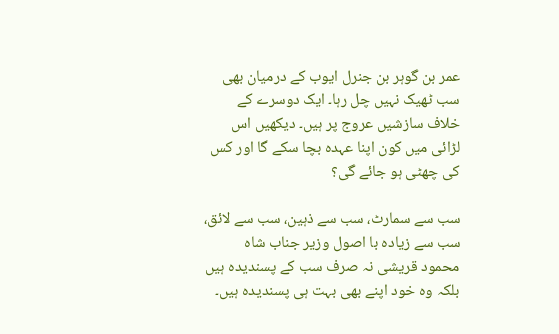عمر بن گوہر بن جنرل ایوب کے درمیان بھی سب ٹھیک نہیں چل رہا۔ ایک دوسرے کے خلاف سازشیں عروج پر ہیں۔ دیکھیں اس لڑائی میں کون اپنا عہدہ بچا سکے گا اور کس کی چھٹی ہو جائے گی؟

سب سے سمارٹ، سب سے ذہین، سب سے لائق، سب سے زیادہ با اصول وزیر جناب شاہ محمود قریشی نہ صرف سب کے پسندیدہ ہیں بلکہ وہ خود اپنے بھی بہت ہی پسندیدہ ہیں۔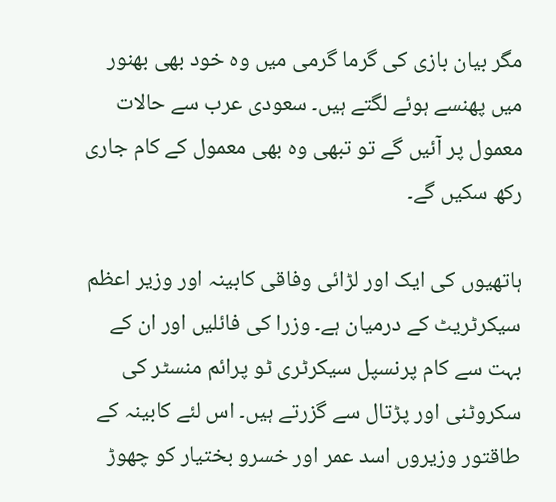مگر بیان بازی کی گرما گرمی میں وہ خود بھی بھنور میں پھنسے ہوئے لگتے ہیں۔ سعودی عرب سے حالات معمول پر آئیں گے تو تبھی وہ بھی معمول کے کام جاری رکھ سکیں گے۔

ہاتھیوں کی ایک اور لڑائی وفاقی کابینہ اور وزیر اعظم سیکرٹریٹ کے درمیان ہے۔ وزرا کی فائلیں اور ان کے بہت سے کام پرنسپل سیکرٹری ٹو پرائم منسٹر کی سکروٹنی اور پڑتال سے گزرتے ہیں۔ اس لئے کابینہ کے طاقتور وزیروں اسد عمر اور خسرو بختیار کو چھوڑ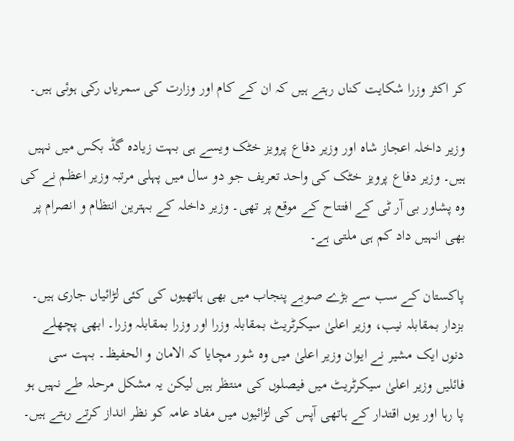کر اکثر وزرا شکایت کناں رہتے ہیں کہ ان کے کام اور وزارت کی سمریاں رکی ہوئی ہیں۔

وزیر داخلہ اعجاز شاہ اور وزیر دفاع پرویز خٹک ویسے ہی بہت زیادہ گڈ بکس میں نہیں ہیں۔ وزیر دفاع پرویز خٹک کی واحد تعریف جو دو سال میں پہلی مرتبہ وزیر اعظم نے کی وہ پشاور بی آر ٹی کے افتتاح کے موقع پر تھی۔ وزیر داخلہ کے بہترین انتظام و انصرام پر بھی انہیں داد کم ہی ملتی ہے۔

پاکستان کے سب سے بڑے صوبے پنجاب میں بھی ہاتھیوں کی کئی لڑائیاں جاری ہیں۔ بزدار بمقابلہ نیب، وزیر اعلیٰ سیکرٹریٹ بمقابلہ وزرا اور وزرا بمقابلہ وزرا۔ ابھی پچھلے دنوں ایک مشیر نے ایوان وزیر اعلیٰ میں وہ شور مچایا کہ الامان و الحفیظ۔ بہت سی فائلیں وزیر اعلیٰ سیکرٹریٹ میں فیصلوں کی منتظر ہیں لیکن یہ مشکل مرحلہ طے نہیں ہو پا رہا اور یوں اقتدار کے ہاتھی آپس کی لڑائیوں میں مفاد عامہ کو نظر انداز کرتے رہتے ہیں۔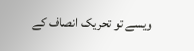ویسے تو تحریک انصاف کے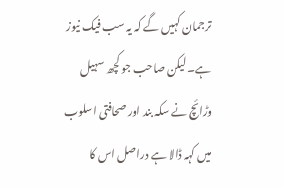ترجمان کہیں گے کہ یہ سب فیک نیوز ہے۔ لیکن صاحب جو کچھ سہیل وڑائچ نے سکہ بند اور صحافتی اسلوب میں کہہ ڈالا ہے دراصل اس کا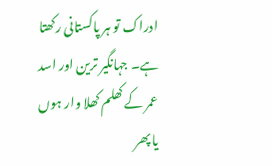ادراک تو ہر پاکستانی رکھتا ہے۔ جہانگیر ترین اور اسد عمر کے کھلم کھلا وار ہوں یا پھر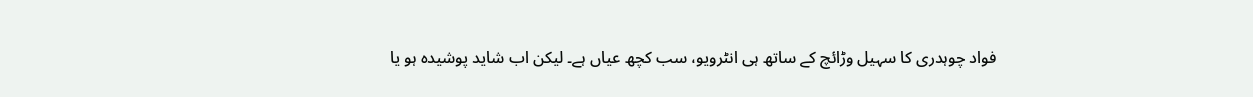فواد چوہدری کا سہیل وڑائچ کے ساتھ ہی انٹرویو، سب کچھ عیاں ہے۔ لیکن اب شاید پوشیدہ ہو یا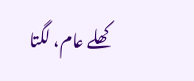کھلے عام، لگتا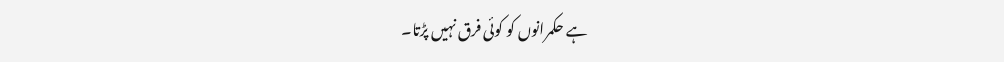ہے حکمرانوں کو کوئی فرق نہیں پڑتا۔